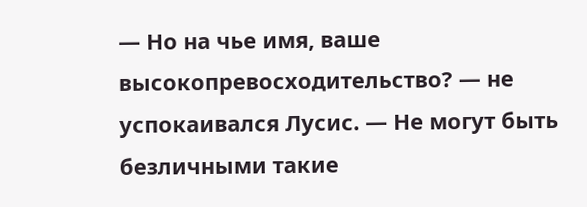— Но на чье имя, ваше высокопревосходительство? — не успокаивался Лусис. — Не могут быть безличными такие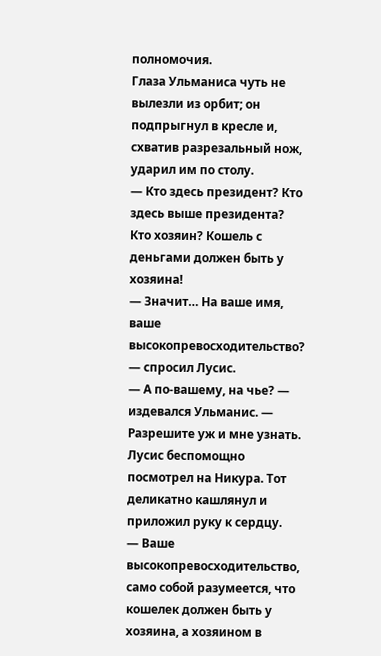полномочия.
Глаза Ульманиса чуть не вылезли из орбит; он подпрыгнул в кресле и, схватив разрезальный нож, ударил им по столу.
— Кто здесь президент? Кто здесь выше президента? Кто хозяин? Кошель с деньгами должен быть у хозяина!
— Значит… На ваше имя, ваше высокопревосходительство? — спросил Лусис.
— А по-вашему, на чье? — издевался Ульманис. — Разрешите уж и мне узнать.
Лусис беспомощно посмотрел на Никура. Тот деликатно кашлянул и приложил руку к сердцу.
— Ваше высокопревосходительство, само собой разумеется, что кошелек должен быть у хозяина, а хозяином в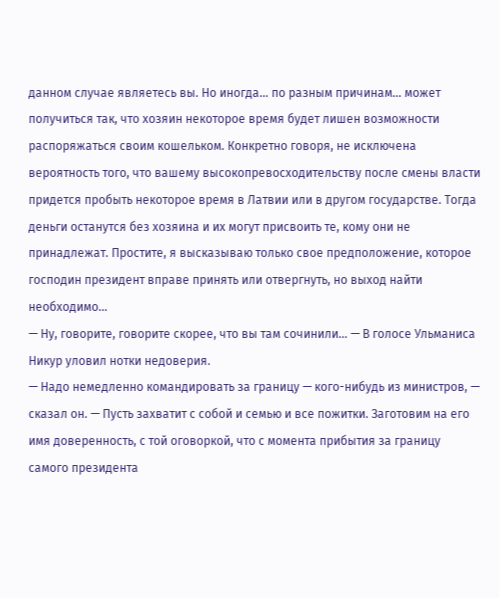данном случае являетесь вы. Но иногда… по разным причинам… может получиться так, что хозяин некоторое время будет лишен возможности распоряжаться своим кошельком. Конкретно говоря, не исключена вероятность того, что вашему высокопревосходительству после смены власти придется пробыть некоторое время в Латвии или в другом государстве. Тогда деньги останутся без хозяина и их могут присвоить те, кому они не принадлежат. Простите, я высказываю только свое предположение, которое господин президент вправе принять или отвергнуть, но выход найти необходимо…
— Ну, говорите, говорите скорее, что вы там сочинили… — В голосе Ульманиса Никур уловил нотки недоверия.
— Надо немедленно командировать за границу — кого-нибудь из министров, — сказал он. — Пусть захватит с собой и семью и все пожитки. Заготовим на его имя доверенность, с той оговоркой, что с момента прибытия за границу самого президента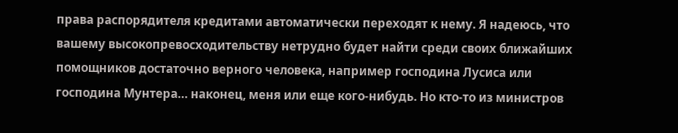права распорядителя кредитами автоматически переходят к нему. Я надеюсь, что вашему высокопревосходительству нетрудно будет найти среди своих ближайших помощников достаточно верного человека, например господина Лусиса или господина Мунтера… наконец, меня или еще кого-нибудь. Но кто-то из министров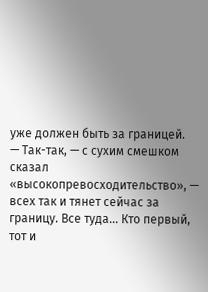уже должен быть за границей.
— Так-так, — с сухим смешком сказал «высокопревосходительство», — всех так и тянет сейчас за границу. Все туда… Кто первый, тот и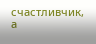счастливчик, а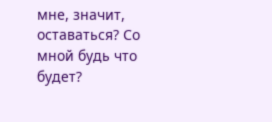мне, значит, оставаться? Со мной будь что будет?